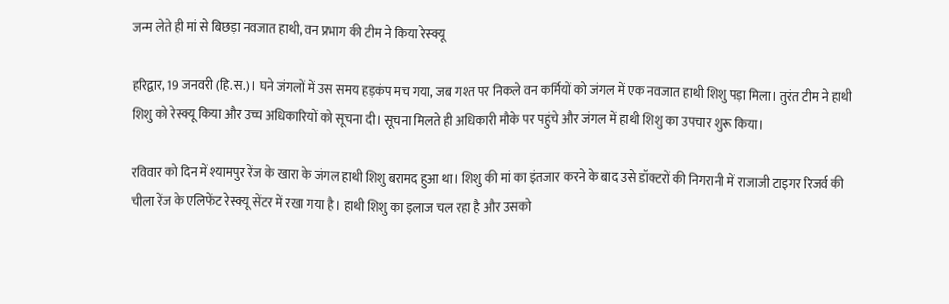जन्म लेते ही मां से बिछड़ा नवजात हाथी, वन प्रभाग की टीम ने किया रेस्क्यू

हरिद्वार, 19 जनवरी (हि.स.)। घने जंगलों में उस समय हड़कंप मच गया, जब गश्त पर निकले वन कर्मियों को जंगल में एक नवजात हाथी शिशु पड़ा मिला। तुरंत टीम ने हाथी शिशु को रेस्क्यू किया और उच्च अधिकारियों को सूचना दी। सूचना मिलते ही अधिकारी मौके पर पहुंचे और जंगल में हाथी शिशु का उपचार शुरू किया।

रविवार को दिन में श्यामपुर रेंज के खारा के जंगल हाथी शिशु बरामद हुआ था। शिशु की मां का इंतजार करने के बाद उसे डॉक्टरों की निगरानी में राजाजी टाइगर रिजर्व की चीला रेंज के एलिफेंट रेस्क्यू सेंटर में रखा गया है। हाथी शिशु का इलाज चल रहा है और उसको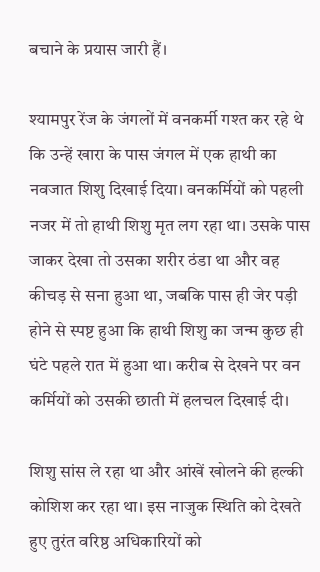बचाने के प्रयास जारी हैं।

श्यामपुर रेंज के जंगलों में वनकर्मी गश्त कर रहे थे कि उन्हें खारा के पास जंगल में एक हाथी का नवजात शिशु दिखाई दिया। वनकर्मियों को पहली नजर में तो हाथी शिशु मृत लग रहा था। उसके पास जाकर देखा तो उसका शरीर ठंडा था और वह कीचड़ से सना हुआ था, जबकि पास ही जेर पड़ी होने से स्पष्ट हुआ कि हाथी शिशु का जन्म कुछ ही घंटे पहले रात में हुआ था। करीब से देखने पर वन कर्मियों को उसकी छाती में हलचल दिखाई दी।

शिशु सांस ले रहा था और आंखें खोलने की हल्की कोशिश कर रहा था। इस नाजुक स्थिति को देखते हुए तुरंत वरिष्ठ अधिकारियों को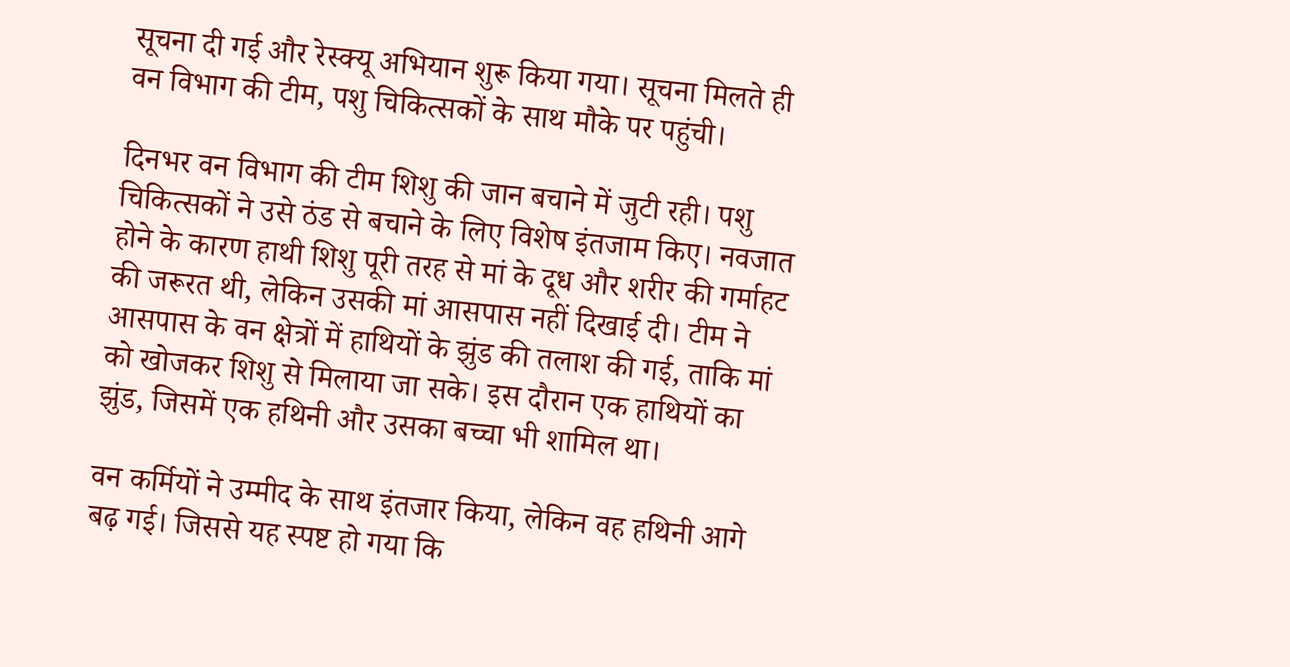सूचना दी गई और रेस्क्यू अभियान शुरू किया गया। सूचना मिलते ही वन विभाग की टीम, पशु चिकित्सकों के साथ मौके पर पहुंची।

दिनभर वन विभाग की टीम शिशु की जान बचाने में जुटी रही। पशु चिकित्सकों ने उसे ठंड से बचाने के लिए विशेष इंतजाम किए। नवजात होने के कारण हाथी शिशु पूरी तरह से मां के दूध और शरीर की गर्माहट की जरूरत थी, लेकिन उसकी मां आसपास नहीं दिखाई दी। टीम ने आसपास के वन क्षेत्रों में हाथियों के झुंड की तलाश की गई, ताकि मां को खोजकर शिशु से मिलाया जा सके। इस दौरान एक हाथियों का झुंड, जिसमें एक हथिनी और उसका बच्चा भी शामिल था।

वन कर्मियों ने उम्मीद के साथ इंतजार किया, लेकिन वह हथिनी आगे बढ़ गई। जिससे यह स्पष्ट हो गया कि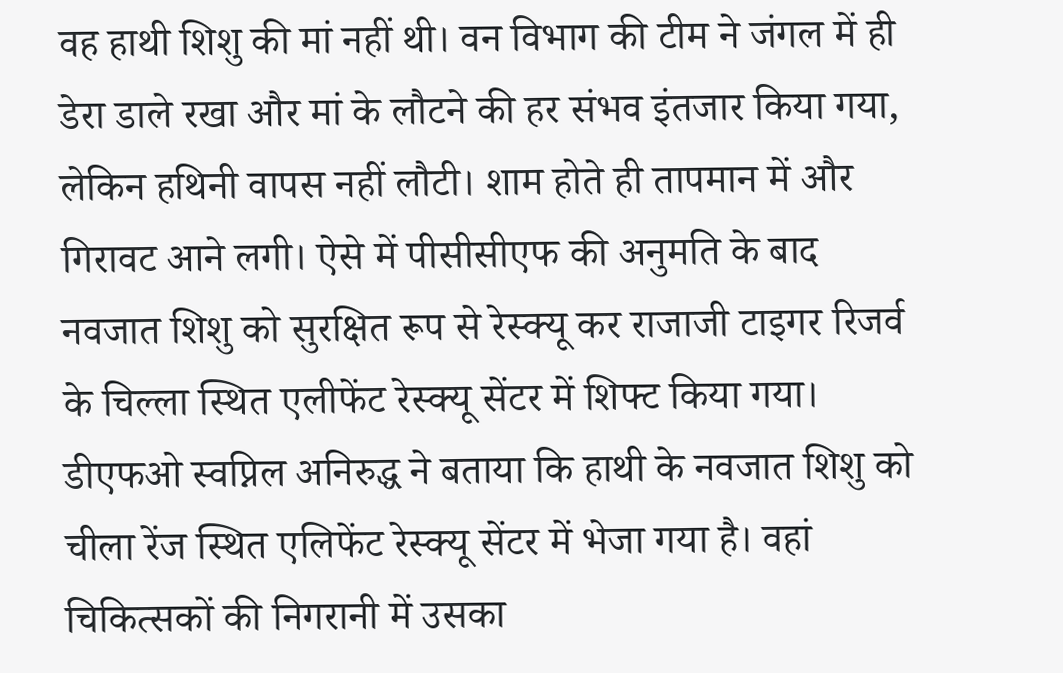वह हाथी शिशु की मां नहीं थी। वन विभाग की टीम ने जंगल में ही डेरा डाले रखा और मां के लौटने की हर संभव इंतजार किया गया, लेकिन हथिनी वापस नहीं लौटी। शाम होते ही तापमान में और गिरावट आने लगी। ऐसे में पीसीसीएफ की अनुमति के बाद नवजात शिशु को सुरक्षित रूप से रेस्क्यू कर राजाजी टाइगर रिजर्व के चिल्ला स्थित एलीफेंट रेस्क्यू सेंटर में शिफ्ट किया गया। डीएफओ स्वप्निल अनिरुद्ध ने बताया कि हाथी के नवजात शिशु को चीला रेंज स्थित एलिफेंट रेस्क्यू सेंटर में भेजा गया है। वहां चिकित्सकों की निगरानी में उसका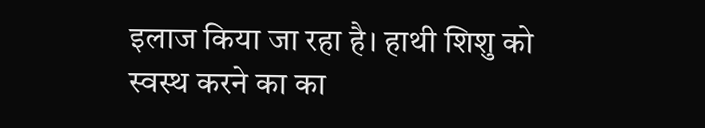इलाज किया जा रहा है। हाथी शिशु को स्वस्थ करने का का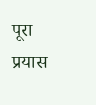पूरा प्रयास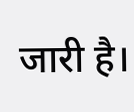जारी है।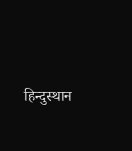हिन्दुस्थान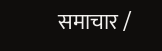समाचार /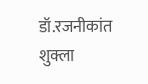डॉ.रजनीकांत शुक्ला